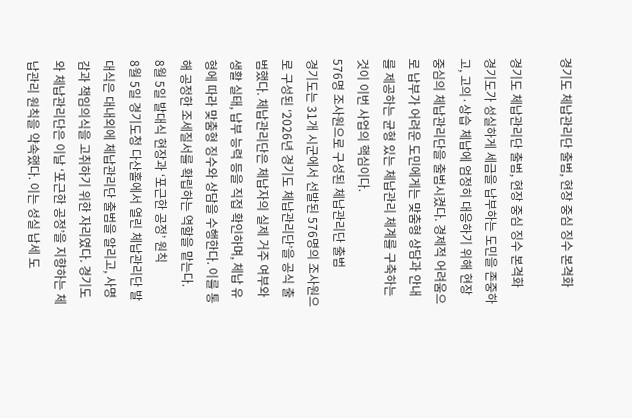경기도 체납관리단 출범, 현장 중심 징수 본격화

경기도 체납관리단 출범, 현장 중심 징수 본격화
경기도가 성실하게 세금을 납부하는 도민을 존중하고, 고의·상습 체납에 엄정히 대응하기 위해 현장 중심의 체납관리단을 출범시켰다. 경제적 어려움으로 납부가 어려운 도민에게는 맞춤형 상담과 안내를 제공하는 균형 있는 체납관리 체계를 구축하는 것이 이번 사업의 핵심이다.
576명 조사원으로 구성된 체납관리단 출범
경기도는 31개 시군에서 선발된 576명의 조사원으로 구성된 ‘2026년 경기도 체납관리단’을 공식 출범했다. 체납관리단은 체납자의 실제 거주 여부와 생활 실태, 납부 능력 등을 직접 확인하며, 체납 유형에 따라 맞춤형 징수와 상담을 수행한다. 이를 통해 공정한 조세질서를 확립하는 역할을 맡는다.
8월 5일 발대식 현장과 ‘포근한 공정’ 원칙
8월 5일 경기도청 다산홀에서 열린 체납관리단 발대식은 대내외에 체납관리단 출범을 알리고, 사명감과 책임의식을 고취하기 위한 자리였다. 경기도와 체납관리단은 이날 ‘포근한 공정’을 지향하는 체납관리 원칙을 약속했다. 이는 성실 납세 도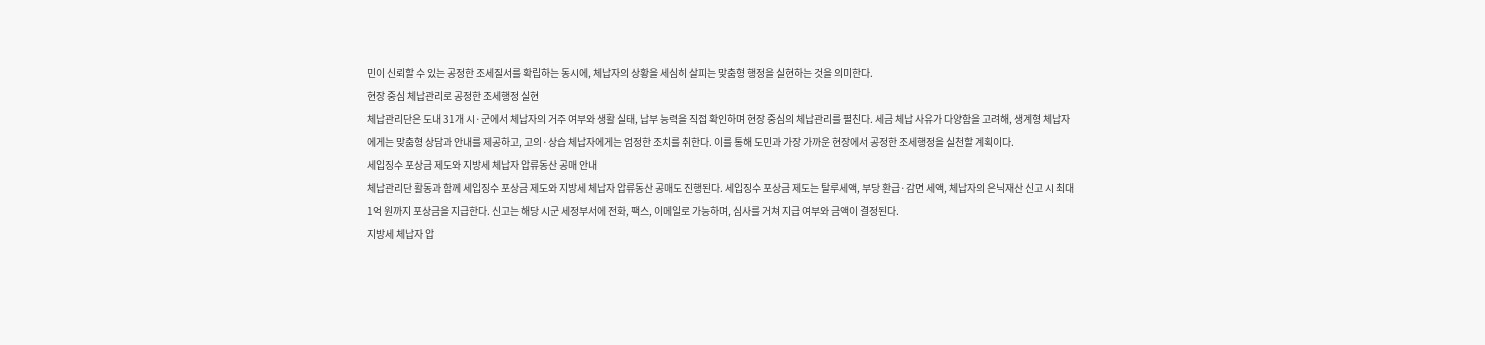민이 신뢰할 수 있는 공정한 조세질서를 확립하는 동시에, 체납자의 상황을 세심히 살피는 맞춤형 행정을 실현하는 것을 의미한다.
현장 중심 체납관리로 공정한 조세행정 실현
체납관리단은 도내 31개 시·군에서 체납자의 거주 여부와 생활 실태, 납부 능력을 직접 확인하며 현장 중심의 체납관리를 펼친다. 세금 체납 사유가 다양함을 고려해, 생계형 체납자에게는 맞춤형 상담과 안내를 제공하고, 고의·상습 체납자에게는 엄정한 조치를 취한다. 이를 통해 도민과 가장 가까운 현장에서 공정한 조세행정을 실천할 계획이다.
세입징수 포상금 제도와 지방세 체납자 압류동산 공매 안내
체납관리단 활동과 함께 세입징수 포상금 제도와 지방세 체납자 압류동산 공매도 진행된다. 세입징수 포상금 제도는 탈루세액, 부당 환급·감면 세액, 체납자의 은닉재산 신고 시 최대 1억 원까지 포상금을 지급한다. 신고는 해당 시군 세정부서에 전화, 팩스, 이메일로 가능하며, 심사를 거쳐 지급 여부와 금액이 결정된다.
지방세 체납자 압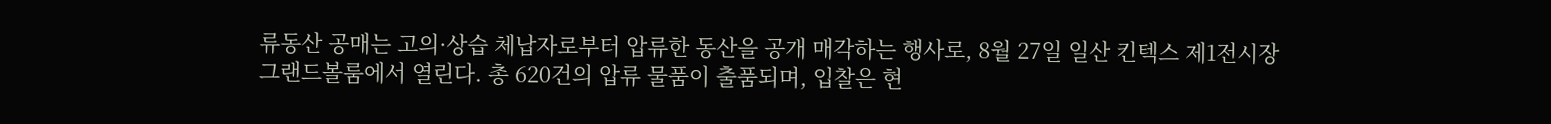류동산 공매는 고의·상습 체납자로부터 압류한 동산을 공개 매각하는 행사로, 8월 27일 일산 킨텍스 제1전시장 그랜드볼룸에서 열린다. 총 620건의 압류 물품이 출품되며, 입찰은 현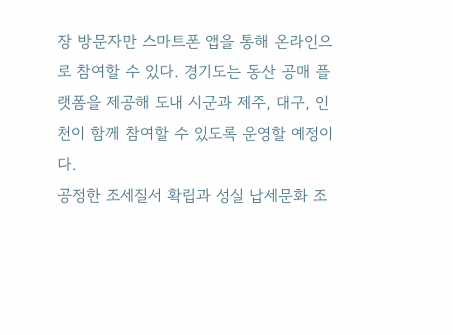장 방문자만 스마트폰 앱을 통해 온라인으로 참여할 수 있다. 경기도는 동산 공매 플랫폼을 제공해 도내 시군과 제주, 대구, 인천이 함께 참여할 수 있도록 운영할 예정이다.
공정한 조세질서 확립과 성실 납세문화 조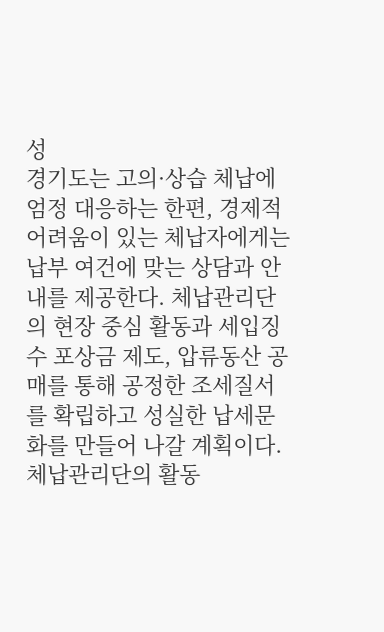성
경기도는 고의·상습 체납에 엄정 대응하는 한편, 경제적 어려움이 있는 체납자에게는 납부 여건에 맞는 상담과 안내를 제공한다. 체납관리단의 현장 중심 활동과 세입징수 포상금 제도, 압류동산 공매를 통해 공정한 조세질서를 확립하고 성실한 납세문화를 만들어 나갈 계획이다. 체납관리단의 활동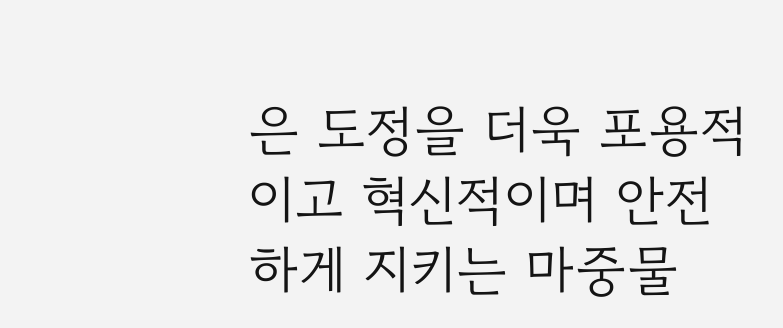은 도정을 더욱 포용적이고 혁신적이며 안전하게 지키는 마중물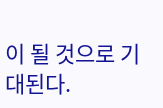이 될 것으로 기대된다.